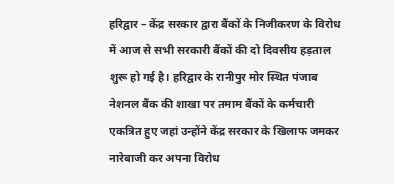हरिद्वार – केंद्र सरकार द्वारा बैंकों के निजीकरण के विरोध में आज से सभी सरकारी बैंकों की दो दिवसीय हड़ताल शुरू हो गई है। हरिद्वार के रानीपुर मोर स्थित पंजाब नेशनल बैंक की शाखा पर तमाम बैंकों के कर्मचारी एकत्रित हुए जहां उन्होंने केंद्र सरकार के खिलाफ जमकर नारेबाजी कर अपना विरोध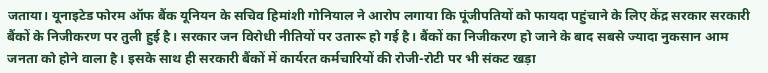जताया। यूनाइटेड फोरम ऑफ बैंक यूनियन के सचिव हिमांशी गोनियाल ने आरोप लगाया कि पूंजीपतियों को फायदा पहुंचाने के लिए केंद्र सरकार सरकारी बैंकों के निजीकरण पर तुली हुई है। सरकार जन विरोधी नीतियों पर उतारू हो गई है। बैंकों का निजीकरण हो जाने के बाद सबसे ज्यादा नुकसान आम जनता को होने वाला है। इसके साथ ही सरकारी बैंकों में कार्यरत कर्मचारियों की रोजी-रोटी पर भी संकट खड़ा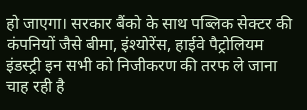हो जाएगा। सरकार बैंको के साथ पब्लिक सेक्टर की कंपनियों जैसे बीमा, इंश्योरेंस, हाईवे पैट्रोलियम इंडस्ट्री इन सभी को निजीकरण की तरफ ले जाना चाह रही है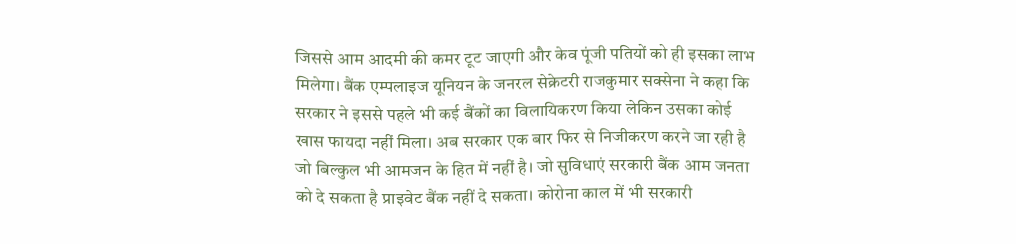जिससे आम आदमी की कमर टूट जाएगी और केव पूंजी पतियों को ही इसका लाभ मिलेगा। बैंक एम्पलाइज यूनियन के जनरल सेक्रेटरी राजकुमार सक्सेना ने कहा कि सरकार ने इससे पहले भी कई बैंकों का विलायिकरण किया लेकिन उसका कोई खास फायदा नहीं मिला। अब सरकार एक बार फिर से निजीकरण करने जा रही है जो बिल्कुल भी आमजन के हित में नहीं है। जो सुविधाएं सरकारी बैंक आम जनता को दे सकता है प्राइवेट बैंक नहीं दे सकता। कोरोना काल में भी सरकारी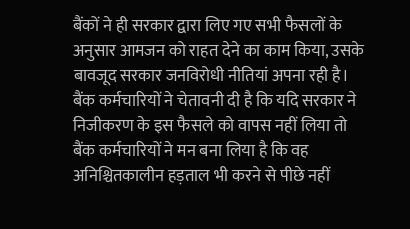बैंकों ने ही सरकार द्वारा लिए गए सभी फैसलों के अनुसार आमजन को राहत देने का काम किया, उसके बावजूद सरकार जनविरोधी नीतियां अपना रही है।
बैंक कर्मचारियों ने चेतावनी दी है कि यदि सरकार ने निजीकरण के इस फैसले को वापस नहीं लिया तो बैंक कर्मचारियों ने मन बना लिया है कि वह अनिश्चितकालीन हड़ताल भी करने से पीछे नहीं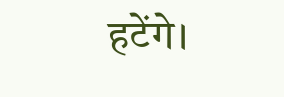हटेंगे।